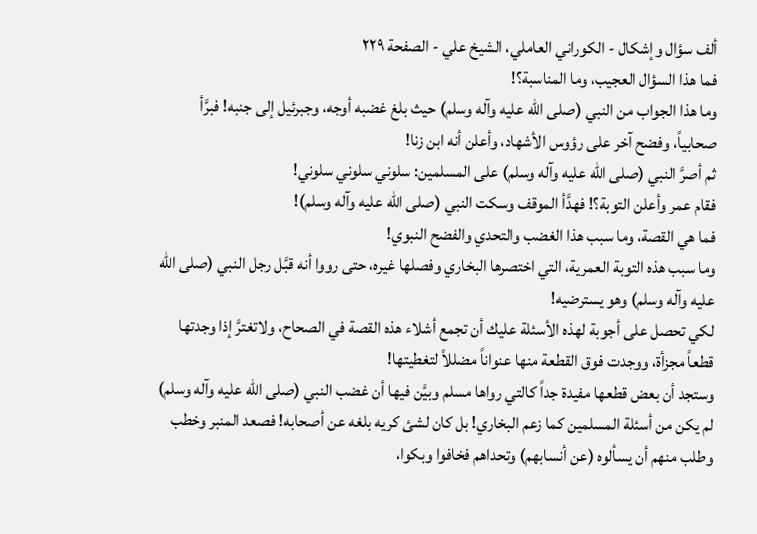ألف سؤال وإشكال - الكوراني العاملي، الشيخ علي - الصفحة ٢٢٩
فما هذا السؤال العجيب، وما المناسبة؟!
وما هذا الجواب من النبي (صلى الله عليه وآله وسلم) حيث بلغ غضبه أوجه، وجبرئيل إلى جنبه! فبرَّأ صحابياً، وفضح آخر على رؤوس الأشهاد، وأعلن أنه ابن زنا!
ثم أصرَّ النبي (صلى الله عليه وآله وسلم) على المسلمين: سلوني سلوني سلوني!
فقام عمر وأعلن التوبة؟! فهدَّأ الموقف وسكت النبي (صلى الله عليه وآله وسلم)!
فما هي القصة، وما سبب هذا الغضب والتحدي والفضح النبوي!
وما سبب هذه التوبة العمرية، التي اختصرها البخاري وفصلها غيره، حتى رووا أنه قبَّل رجل النبي (صلى الله عليه وآله وسلم) وهو يسترضيه!
لكي تحصل على أجوبة لهذه الأسئلة عليك أن تجمع أشلاء هذه القصة في الصحاح، ولاتغترَّ إذا وجدتها قطعاً مجزأة، ووجدت فوق القطعة منها عنواناً مضللاً لتغطيتها!
وستجد أن بعض قطعها مفيدة جداً كالتي رواها مسلم وبيَّن فيها أن غضب النبي (صلى الله عليه وآله وسلم) لم يكن من أسئلة المسلمين كما زعم البخاري! بل كان لشئ كريه بلغه عن أصحابه! فصعد المنبر وخطب وطلب منهم أن يسألوه (عن أنسابهم) وتحداهم فخافوا وبكوا،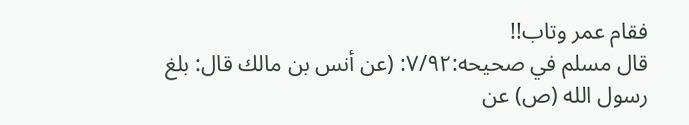فقام عمر وتاب!!
قال مسلم في صحيحه:٧/٩٢: (عن أنس بن مالك قال: بلغ رسول الله (ص) عن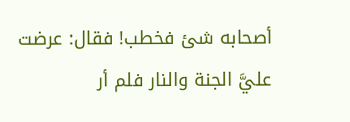أصحابه شئ فخطب! فقال: عرضت عليَّ الجنة والنار فلم أر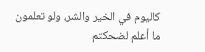كاليوم في الخير والشر، ولو تعلمون ما أعلم لضحكتم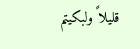قليلاً ولبكيتم